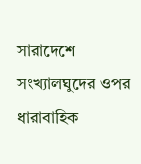সারাদেশে সংখ্যালঘুদের ওপর ধারাবাহিক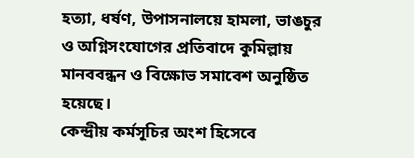হত্যা, ধর্ষণ, উপাসনালয়ে হামলা, ভাঙচুর ও অগ্নিসংযোগের প্রতিবাদে কুমিল্লায় মানববন্ধন ও বিক্ষোভ সমাবেশ অনুষ্ঠিত হয়েছে।
কেন্দ্রীয় কর্মসূচির অংশ হিসেবে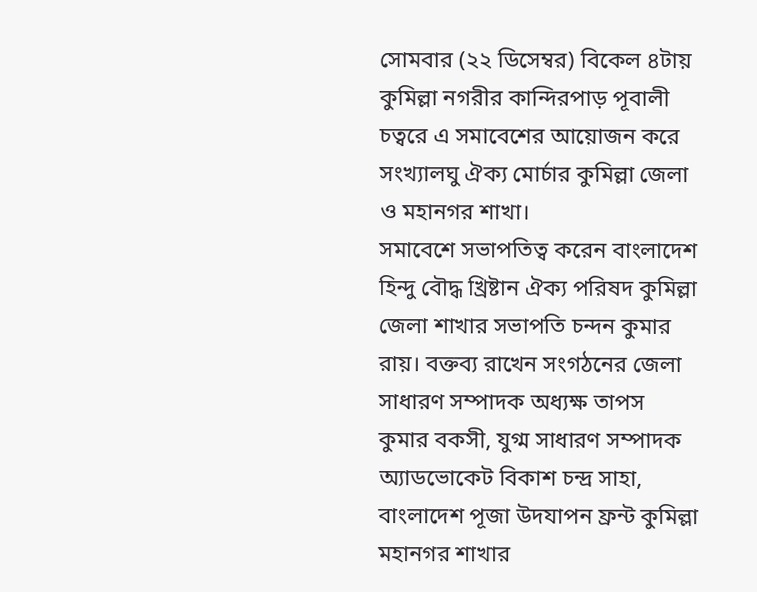সোমবার (২২ ডিসেম্বর) বিকেল ৪টায় কুমিল্লা নগরীর কান্দিরপাড় পূবালী চত্বরে এ সমাবেশের আয়োজন করে সংখ্যালঘু ঐক্য মোর্চার কুমিল্লা জেলা ও মহানগর শাখা।
সমাবেশে সভাপতিত্ব করেন বাংলাদেশ হিন্দু বৌদ্ধ খ্রিষ্টান ঐক্য পরিষদ কুমিল্লা জেলা শাখার সভাপতি চন্দন কুমার রায়। বক্তব্য রাখেন সংগঠনের জেলা সাধারণ সম্পাদক অধ্যক্ষ তাপস কুমার বকসী, যুগ্ম সাধারণ সম্পাদক অ্যাডভোকেট বিকাশ চন্দ্র সাহা, বাংলাদেশ পূজা উদযাপন ফ্রন্ট কুমিল্লা মহানগর শাখার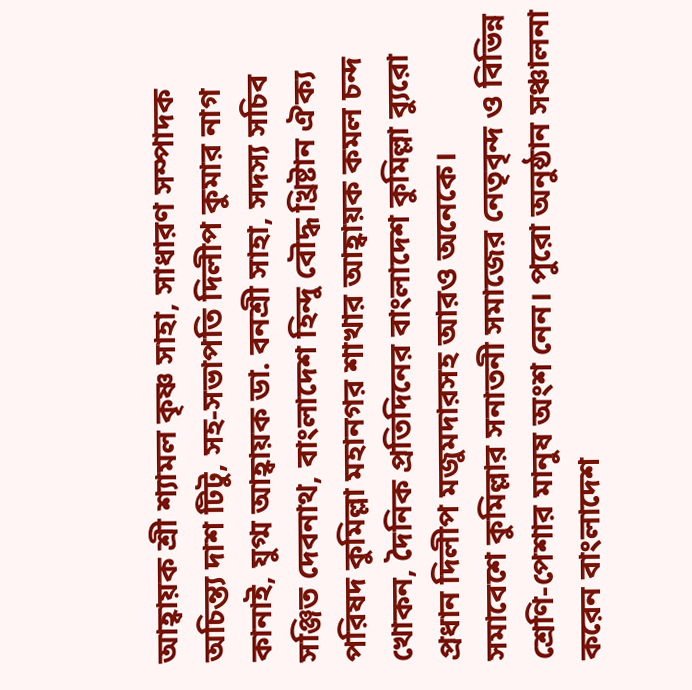আহ্বায়ক শ্রী শ্যামল কৃষ্ণ সাহা, সাধারণ সম্পাদক অচিন্ত্য দাশ টিটু, সহ-সভাপতি দিলীপ কুমার নাগ কানাই, যুগ্ম আহ্বায়ক ডা. বনশ্রী সাহা, সদস্য সচিব সঞ্জিত দেবনাথ, বাংলাদেশ হিন্দু বৌদ্ধ খ্রিষ্টান ঐক্য পরিষদ কুমিল্লা মহানগর শাখার আহ্বায়ক কমল চন্দ খোকন, দৈনিক প্রতিদিনের বাংলাদেশ কুমিল্লা ব্যুরো প্রধান দিলীপ মজুমদারসহ আরও অনেকে।
সমাবেশে কুমিল্লার সনাতনী সমাজের নেতৃবৃন্দ ও বিভিন্ন শ্রেণি-পেশার মানুষ অংশ নেন। পুরো অনুষ্ঠান সঞ্চালনা করেন বাংলাদেশ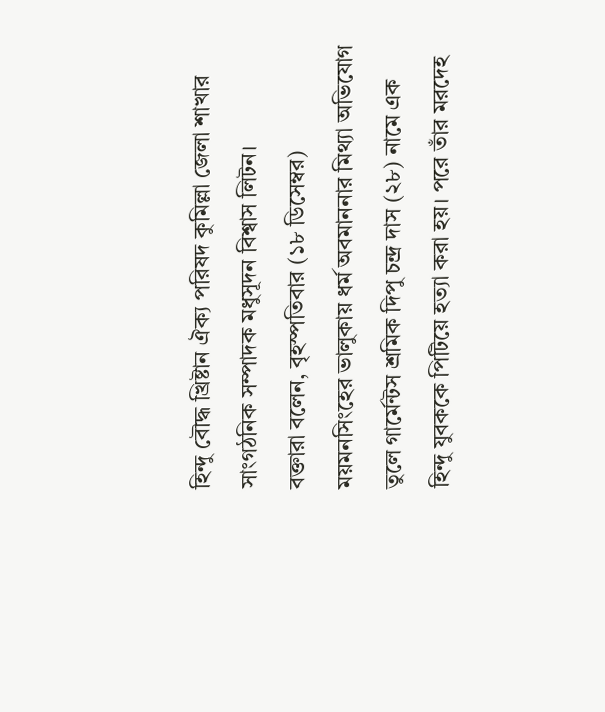হিন্দু বৌদ্ধ খ্রিষ্টান ঐক্য পরিষদ কুমিল্লা জেলা শাখার সাংগঠনিক সম্পাদক মধুসূদন বিশ্বাস লিটন।
বক্তারা বলেন, বৃহস্পতিবার (১৮ ডিসেম্বর) ময়মনসিংহের ভালুকায় ধর্ম অবমাননার মিথ্যা অভিযোগ তুলে গার্মেন্টস শ্রমিক দিপু চন্দ্র দাস (২৮) নামে এক হিন্দু যুবককে পিটিয়ে হত্যা করা হয়। পরে তাঁর মরদেহ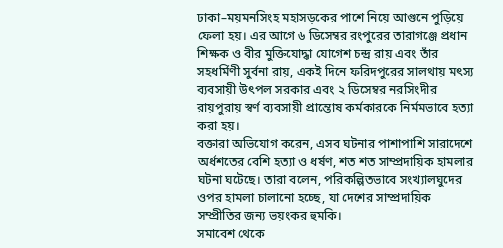ঢাকা–ময়মনসিংহ মহাসড়কের পাশে নিয়ে আগুনে পুড়িয়ে ফেলা হয়। এর আগে ৬ ডিসেম্বর রংপুরের তারাগঞ্জে প্রধান শিক্ষক ও বীর মুক্তিযোদ্ধা যোগেশ চন্দ্র রায় এবং তাঁর সহধর্মিণী সুর্বনা রায়, একই দিনে ফরিদপুরের সালথায় মৎস্য ব্যবসায়ী উৎপল সরকার এবং ২ ডিসেম্বর নরসিংদীর রায়পুরায় স্বর্ণ ব্যবসায়ী প্রান্তোষ কর্মকারকে নির্মমভাবে হত্যা করা হয়।
বক্তারা অভিযোগ করেন, এসব ঘটনার পাশাপাশি সারাদেশে অর্ধশতের বেশি হত্যা ও ধর্ষণ, শত শত সাম্প্রদায়িক হামলার ঘটনা ঘটেছে। তারা বলেন, পরিকল্পিতভাবে সংখ্যালঘুদের ওপর হামলা চালানো হচ্ছে, যা দেশের সাম্প্রদায়িক সম্প্রীতির জন্য ভয়ংকর হুমকি।
সমাবেশ থেকে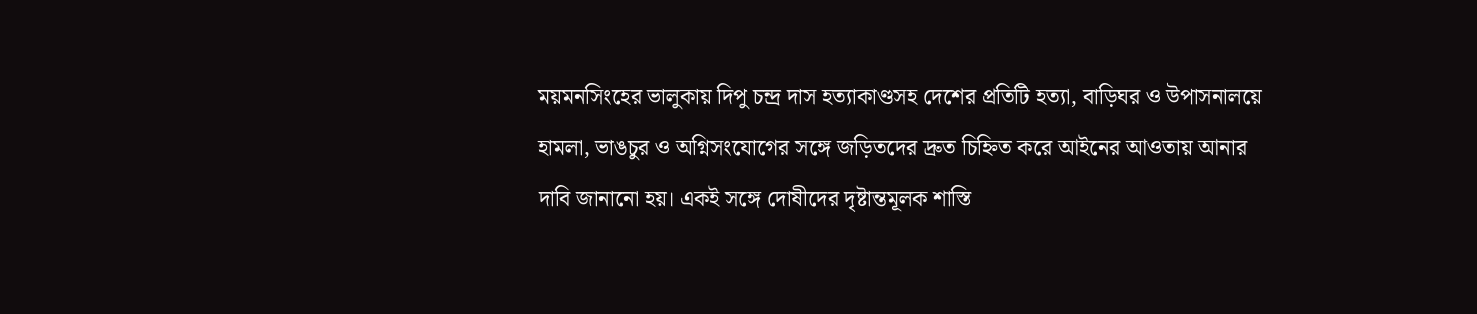ময়মনসিংহের ভালুকায় দিপু চন্দ্র দাস হত্যাকাণ্ডসহ দেশের প্রতিটি হত্যা, বাড়িঘর ও উপাসনালয়ে হামলা, ভাঙচুর ও অগ্নিসংযোগের সঙ্গে জড়িতদের দ্রুত চিহ্নিত করে আইনের আওতায় আনার দাবি জানানো হয়। একই সঙ্গে দোষীদের দৃষ্টান্তমূলক শাস্তি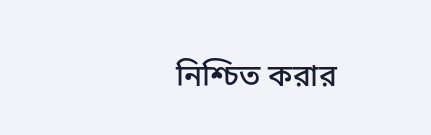নিশ্চিত করার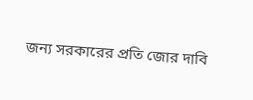জন্য সরকারের প্রতি জোর দাবি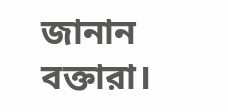জানান বক্তারা।